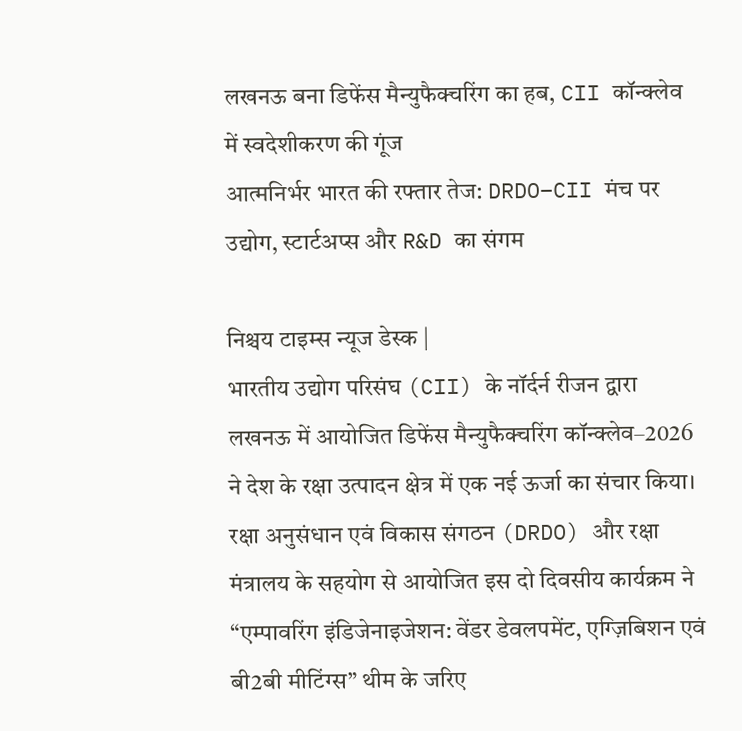लखनऊ बना डिफेंस मैन्युफैक्चरिंग का हब, CII कॉन्क्लेव में स्वदेशीकरण की गूंज
आत्मनिर्भर भारत की रफ्तार तेज: DRDO–CII मंच पर उद्योग, स्टार्टअप्स और R&D का संगम

निश्चय टाइम्स न्यूज डेस्क |
भारतीय उद्योग परिसंघ (CII) के नॉर्दर्न रीजन द्वारा लखनऊ में आयोजित डिफेंस मैन्युफैक्चरिंग कॉन्क्लेव–2026 ने देश के रक्षा उत्पादन क्षेत्र में एक नई ऊर्जा का संचार किया। रक्षा अनुसंधान एवं विकास संगठन (DRDO) और रक्षा मंत्रालय के सहयोग से आयोजित इस दो दिवसीय कार्यक्रम ने “एम्पावरिंग इंडिजेनाइजेशन: वेंडर डेवलपमेंट, एग्ज़िबिशन एवं बी2बी मीटिंग्स” थीम के जरिए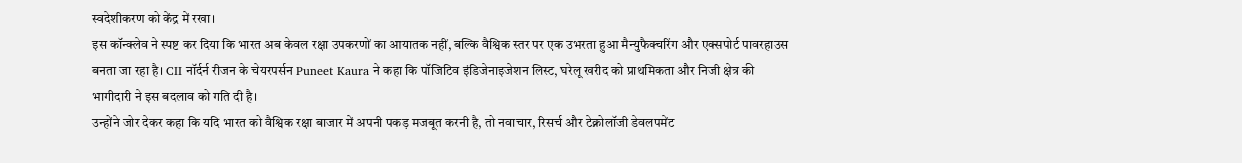स्वदेशीकरण को केंद्र में रखा।
इस कॉन्क्लेव ने स्पष्ट कर दिया कि भारत अब केवल रक्षा उपकरणों का आयातक नहीं, बल्कि वैश्विक स्तर पर एक उभरता हुआ मैन्युफैक्चरिंग और एक्सपोर्ट पावरहाउस बनता जा रहा है। CII नॉर्दर्न रीजन के चेयरपर्सन Puneet Kaura ने कहा कि पॉजिटिव इंडिजेनाइजेशन लिस्ट, घरेलू खरीद को प्राथमिकता और निजी क्षेत्र की भागीदारी ने इस बदलाव को गति दी है।
उन्होंने जोर देकर कहा कि यदि भारत को वैश्विक रक्षा बाजार में अपनी पकड़ मजबूत करनी है, तो नवाचार, रिसर्च और टेक्नोलॉजी डेवलपमेंट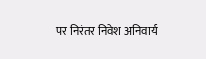पर निरंतर निवेश अनिवार्य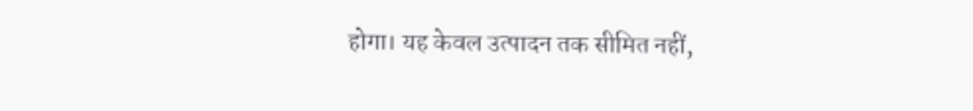होगा। यह केवल उत्पादन तक सीमित नहीं,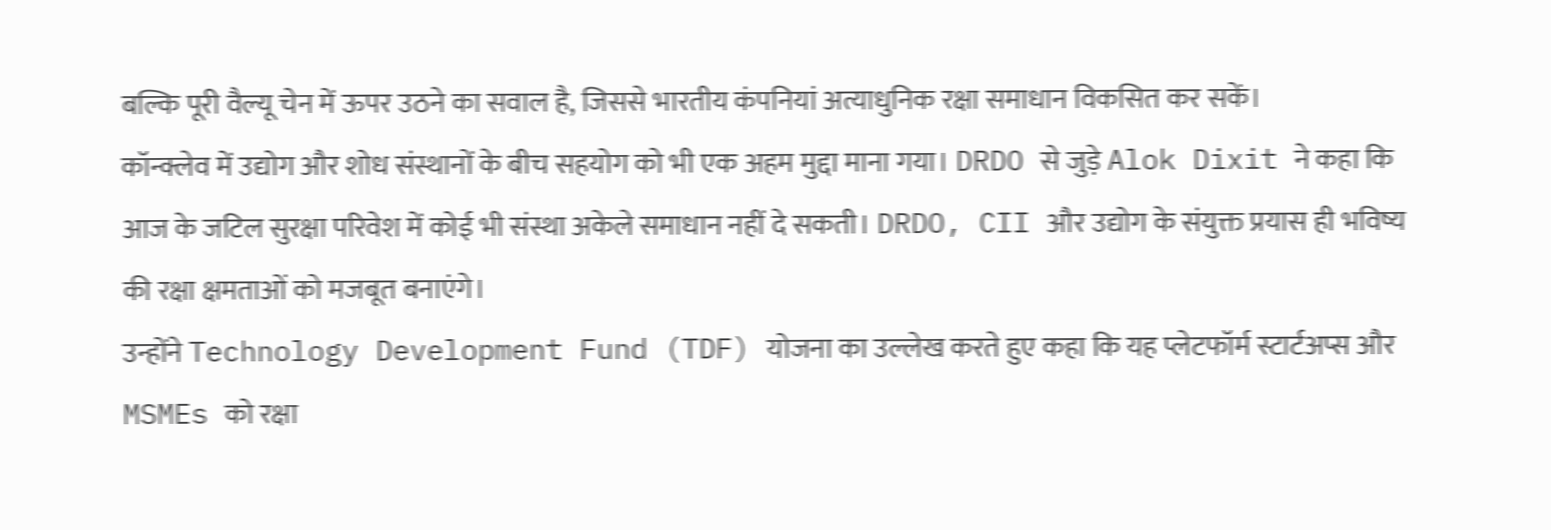बल्कि पूरी वैल्यू चेन में ऊपर उठने का सवाल है, जिससे भारतीय कंपनियां अत्याधुनिक रक्षा समाधान विकसित कर सकें।
कॉन्क्लेव में उद्योग और शोध संस्थानों के बीच सहयोग को भी एक अहम मुद्दा माना गया। DRDO से जुड़े Alok Dixit ने कहा कि आज के जटिल सुरक्षा परिवेश में कोई भी संस्था अकेले समाधान नहीं दे सकती। DRDO, CII और उद्योग के संयुक्त प्रयास ही भविष्य की रक्षा क्षमताओं को मजबूत बनाएंगे।
उन्होंने Technology Development Fund (TDF) योजना का उल्लेख करते हुए कहा कि यह प्लेटफॉर्म स्टार्टअप्स और MSMEs को रक्षा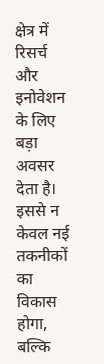क्षेत्र में रिसर्च और इनोवेशन के लिए बड़ा अवसर देता है। इससे न केवल नई तकनीकों का विकास होगा, बल्कि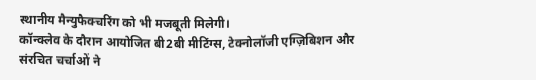स्थानीय मैन्युफैक्चरिंग को भी मजबूती मिलेगी।
कॉन्क्लेव के दौरान आयोजित बी2बी मीटिंग्स, टेक्नोलॉजी एग्ज़िबिशन और संरचित चर्चाओं ने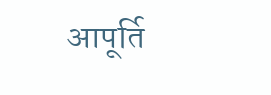आपूर्ति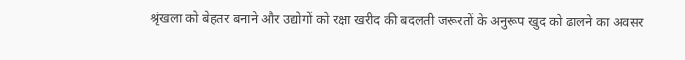श्रृंखला को बेहतर बनाने और उद्योगों को रक्षा खरीद की बदलती जरूरतों के अनुरूप खुद को ढालने का अवसर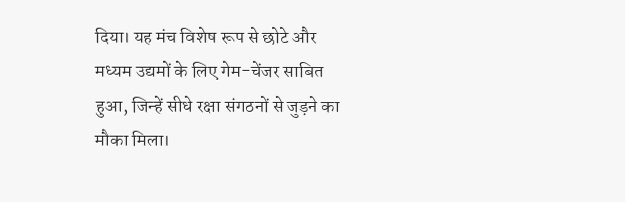दिया। यह मंच विशेष रूप से छोटे और मध्यम उद्यमों के लिए गेम-चेंजर साबित हुआ, जिन्हें सीधे रक्षा संगठनों से जुड़ने का मौका मिला।